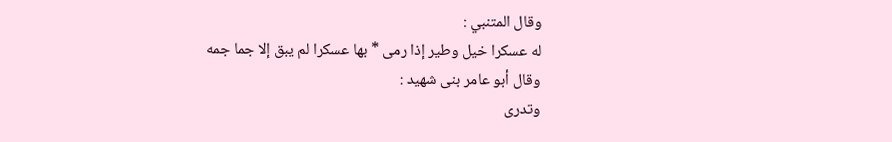وقال المتنبي :
له عسكرا خيل وطير إذا رمى * بها عسكرا لم يبق إلا جما جمه
وقال أبو عامر بنى شهيد :
وتدرى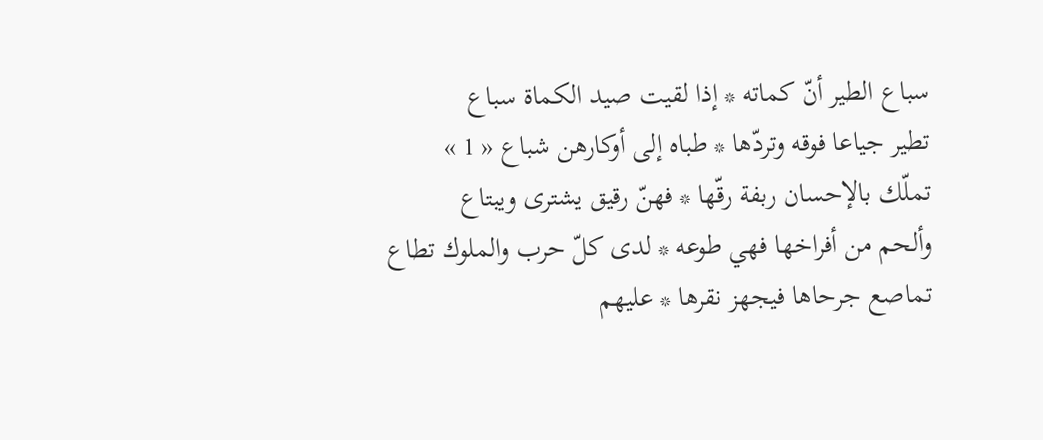سباع الطير أنّ كماته * إذا لقيت صيد الكماة سباع
تطير جياعا فوقه وتردّها * طباه إلى أوكارهن شباع « 1 »
تملّك بالإحسان ربفة رقّها * فهنّ رقيق يشترى ويبتاع
وألحم من أفراخها فهي طوعه * لدى كلّ حرب والملوك تطاع
تماصع جرحاها فيجهز نقرها * عليهم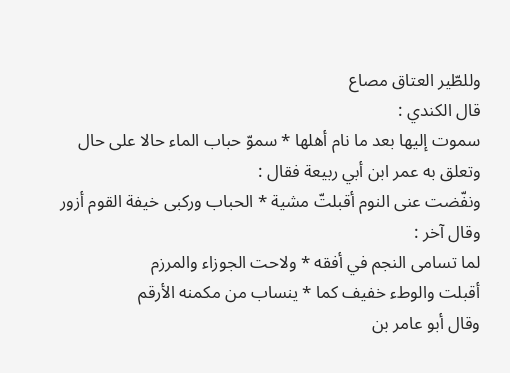وللطّير العتاق مصاع
قال الكندي :
سموت إليها بعد ما نام أهلها * سموّ حباب الماء حالا على حال
وتعلق به عمر ابن أبي ربيعة فقال :
ونفّضت عنى النوم أقبلتّ مشية * الحباب وركبى خيفة القوم أزور
وقال آخر :
لما تسامى النجم في أفقه * ولاحت الجوزاء والمرزم
أقبلت والوطء خفيف كما * ينساب من مكمنه الأرقم
وقال أبو عامر بن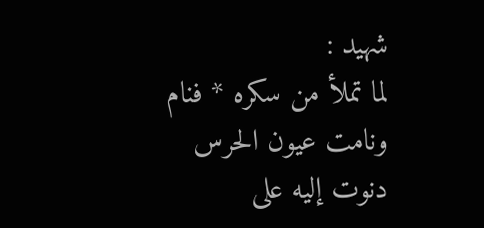شهيد :
لما تملأ من سكره * فنام ونامت عيون الحرس
دنوت إليه على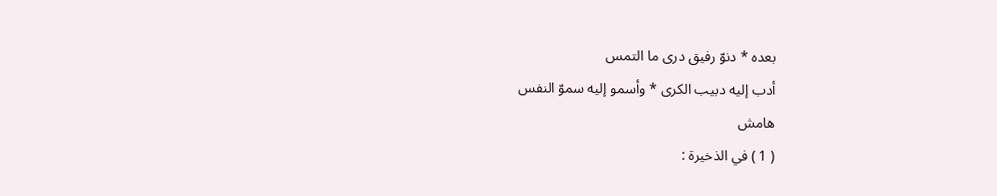بعده * دنوّ رفيق درى ما التمس
أدب إليه دبيب الكرى * وأسمو إليه سموّ النفس
هامش
( 1 ) في الذخيرة :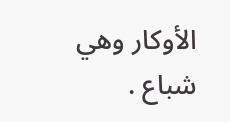الأوكار وهي شباع .